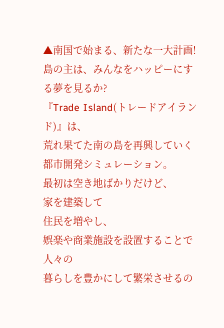▲南国で始まる、新たな一大計画!
島の主は、みんなをハッピーにする夢を見るか?
『Trade Island(トレードアイランド)』は、
荒れ果てた南の島を再興していく都市開発シミュレーション。
最初は空き地ばかりだけど、
家を建築して
住民を増やし、
娯楽や商業施設を設置することで人々の
暮らしを豊かにして繁栄させるの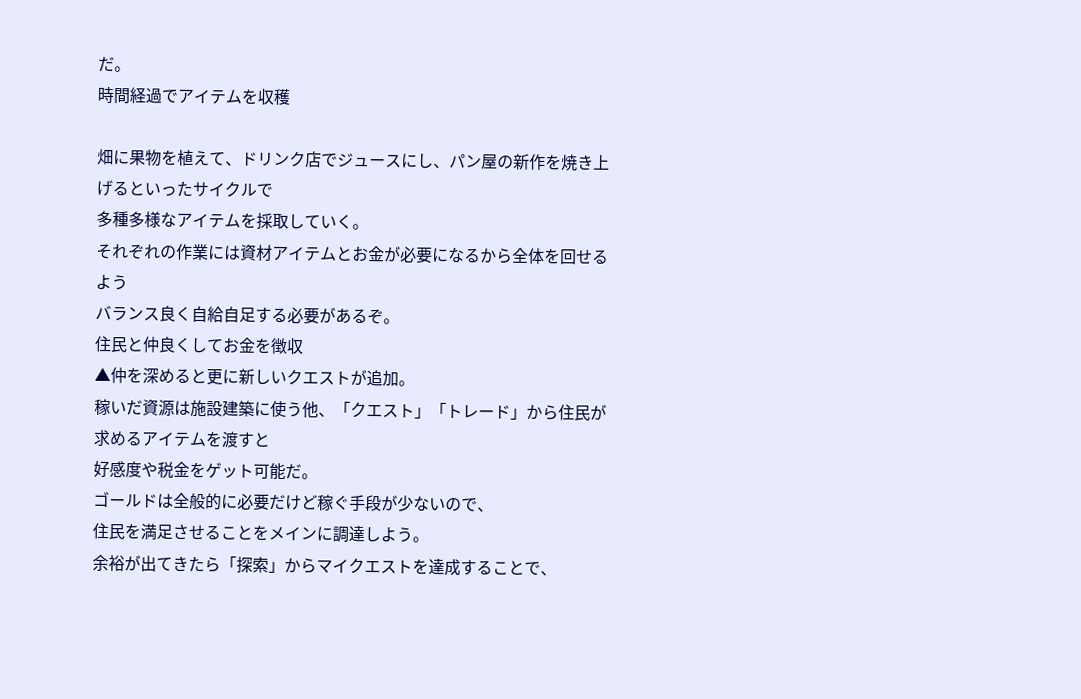だ。
時間経過でアイテムを収穫

畑に果物を植えて、ドリンク店でジュースにし、パン屋の新作を焼き上げるといったサイクルで
多種多様なアイテムを採取していく。
それぞれの作業には資材アイテムとお金が必要になるから全体を回せるよう
バランス良く自給自足する必要があるぞ。
住民と仲良くしてお金を徴収
▲仲を深めると更に新しいクエストが追加。
稼いだ資源は施設建築に使う他、「クエスト」「トレード」から住民が求めるアイテムを渡すと
好感度や税金をゲット可能だ。
ゴールドは全般的に必要だけど稼ぐ手段が少ないので、
住民を満足させることをメインに調達しよう。
余裕が出てきたら「探索」からマイクエストを達成することで、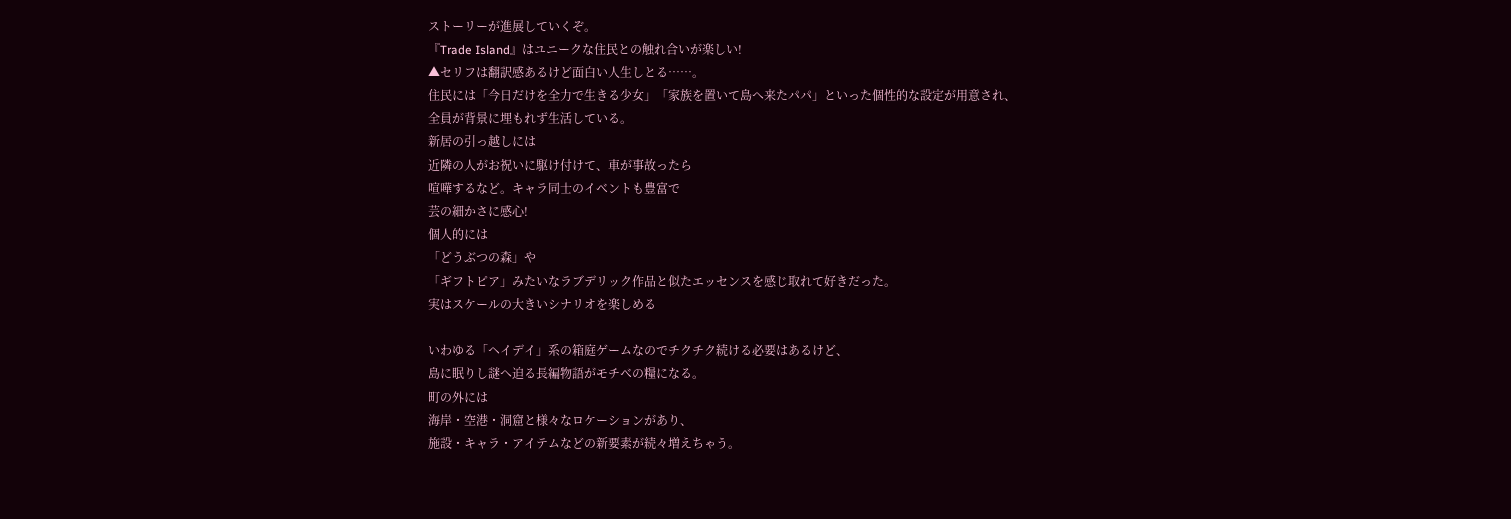ストーリーが進展していくぞ。
『Trade Island』はユニークな住民との触れ合いが楽しい!
▲セリフは翻訳感あるけど面白い人生しとる……。
住民には「今日だけを全力で生きる少女」「家族を置いて島へ来たパパ」といった個性的な設定が用意され、
全員が背景に埋もれず生活している。
新居の引っ越しには
近隣の人がお祝いに駆け付けて、車が事故ったら
喧嘩するなど。キャラ同士のイベントも豊富で
芸の細かさに感心!
個人的には
「どうぶつの森」や
「ギフトピア」みたいなラブデリック作品と似たエッセンスを感じ取れて好きだった。
実はスケールの大きいシナリオを楽しめる

いわゆる「ヘイデイ」系の箱庭ゲームなのでチクチク続ける必要はあるけど、
島に眠りし謎へ迫る長編物語がモチベの糧になる。
町の外には
海岸・空港・洞窟と様々なロケーションがあり、
施設・キャラ・アイテムなどの新要素が続々増えちゃう。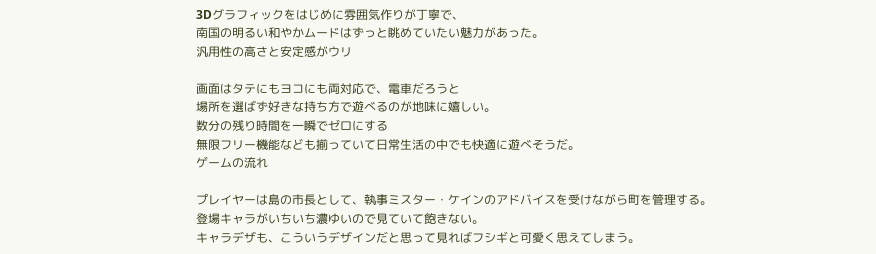3Dグラフィックをはじめに雰囲気作りが丁寧で、
南国の明るい和やかムードはずっと眺めていたい魅力があった。
汎用性の高さと安定感がウリ

画面はタテにもヨコにも両対応で、電車だろうと
場所を選ばず好きな持ち方で遊べるのが地味に嬉しい。
数分の残り時間を一瞬でゼロにする
無限フリー機能なども揃っていて日常生活の中でも快適に遊べそうだ。
ゲームの流れ

プレイヤーは島の市長として、執事ミスター・ケインのアドバイスを受けながら町を管理する。
登場キャラがいちいち濃ゆいので見ていて飽きない。
キャラデザも、こういうデザインだと思って見ればフシギと可愛く思えてしまう。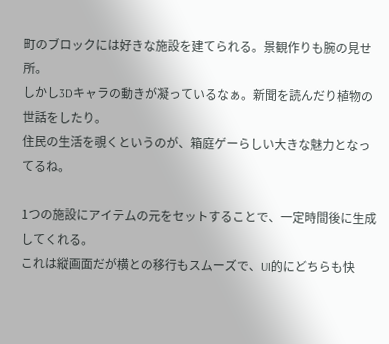町のブロックには好きな施設を建てられる。景観作りも腕の見せ所。
しかし3Dキャラの動きが凝っているなぁ。新聞を読んだり植物の世話をしたり。
住民の生活を覗くというのが、箱庭ゲーらしい大きな魅力となってるね。

1つの施設にアイテムの元をセットすることで、一定時間後に生成してくれる。
これは縦画面だが横との移行もスムーズで、UI的にどちらも快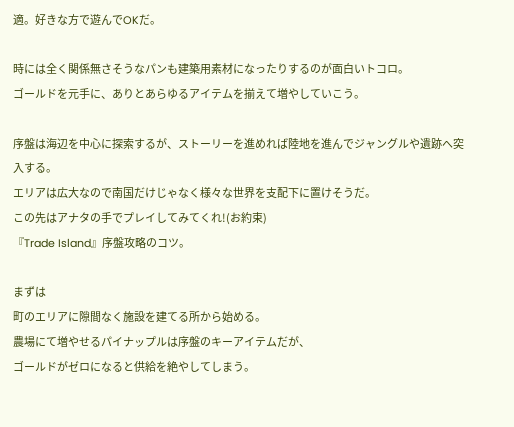適。好きな方で遊んでOKだ。

時には全く関係無さそうなパンも建築用素材になったりするのが面白いトコロ。
ゴールドを元手に、ありとあらゆるアイテムを揃えて増やしていこう。

序盤は海辺を中心に探索するが、ストーリーを進めれば陸地を進んでジャングルや遺跡へ突入する。
エリアは広大なので南国だけじゃなく様々な世界を支配下に置けそうだ。
この先はアナタの手でプレイしてみてくれ!(お約束)
『Trade Island』序盤攻略のコツ。

まずは
町のエリアに隙間なく施設を建てる所から始める。
農場にて増やせるパイナップルは序盤のキーアイテムだが、
ゴールドがゼロになると供給を絶やしてしまう。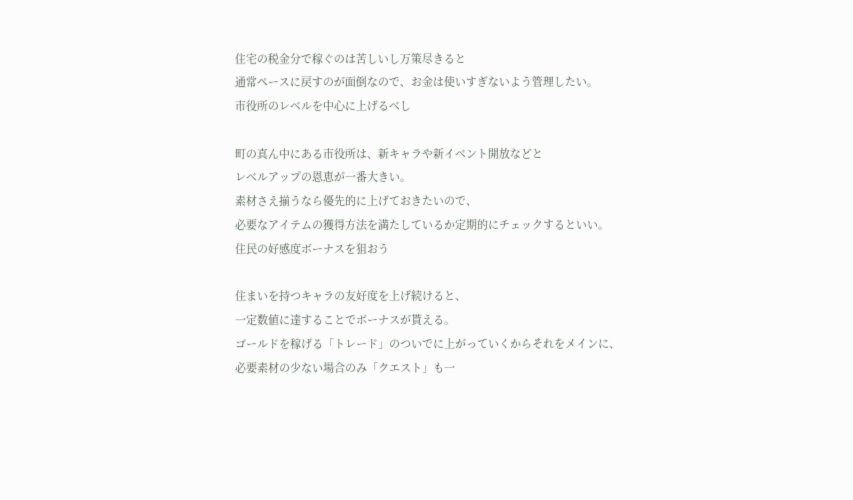住宅の税金分で稼ぐのは苦しいし万策尽きると
通常ペースに戻すのが面倒なので、お金は使いすぎないよう管理したい。
市役所のレベルを中心に上げるべし

町の真ん中にある市役所は、新キャラや新イベント開放などと
レベルアップの恩恵が一番大きい。
素材さえ揃うなら優先的に上げておきたいので、
必要なアイテムの獲得方法を満たしているか定期的にチェックするといい。
住民の好感度ボーナスを狙おう

住まいを持つキャラの友好度を上げ続けると、
一定数値に達することでボーナスが貰える。
ゴールドを稼げる「トレード」のついでに上がっていくからそれをメインに、
必要素材の少ない場合のみ「クエスト」も一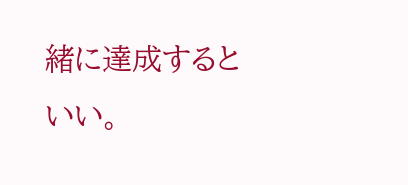緒に達成するといい。